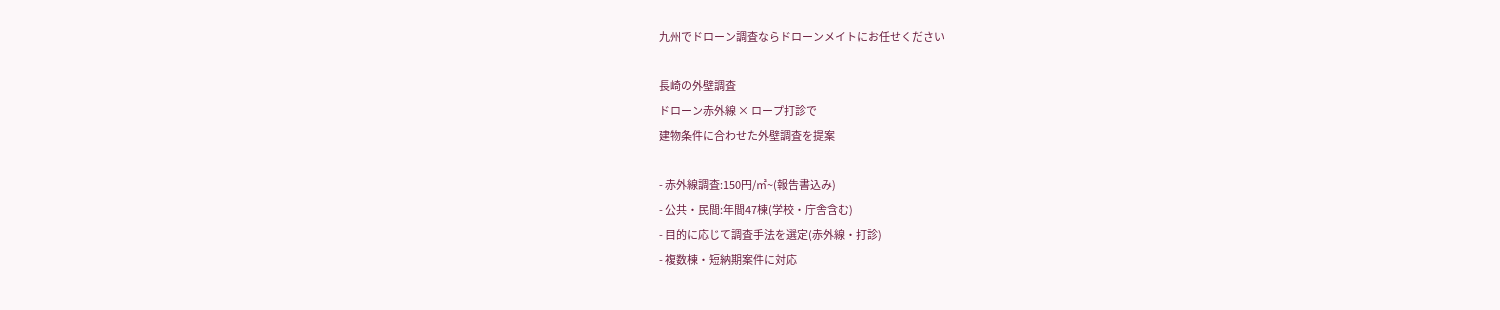九州でドローン調査ならドローンメイトにお任せください

長崎の外壁調査
ドローン赤外線 × ロープ打診で
建物条件に合わせた外壁調査を提案

- 赤外線調査:150円/㎡~(報告書込み)
- 公共・民間:年間47棟(学校・庁舎含む)
- 目的に応じて調査手法を選定(赤外線・打診)
- 複数棟・短納期案件に対応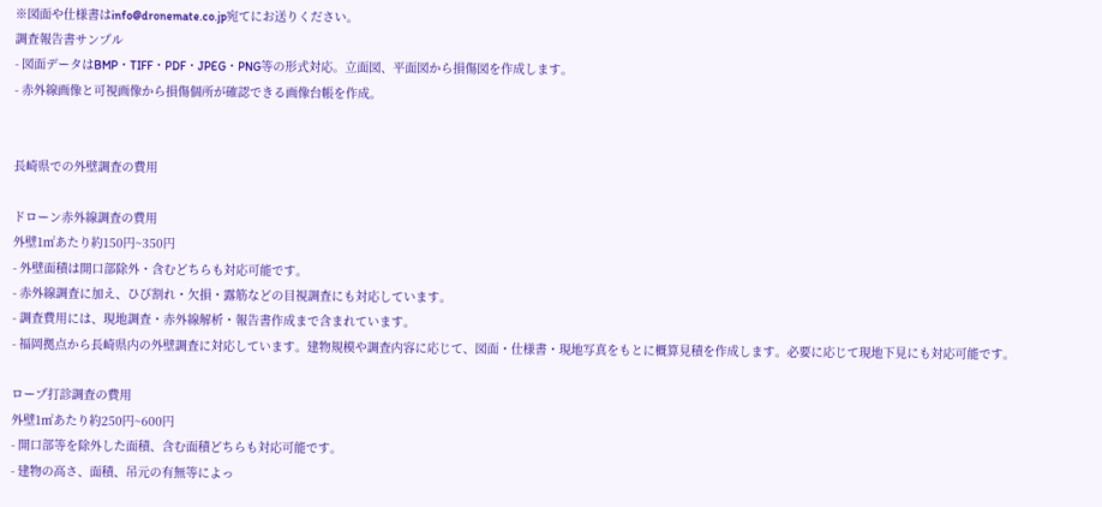※図面や仕様書はinfo@dronemate.co.jp宛てにお送りください。
調査報告書サンプル
- 図面データはBMP・TIFF・PDF・JPEG・PNG等の形式対応。立面図、平面図から損傷図を作成します。
- 赤外線画像と可視画像から損傷個所が確認できる画像台帳を作成。


長崎県での外壁調査の費用

ドローン赤外線調査の費用
外壁1㎡あたり約150円~350円
- 外壁面積は開口部除外・含むどちらも対応可能です。
- 赤外線調査に加え、ひび割れ・欠損・露筋などの目視調査にも対応しています。
- 調査費用には、現地調査・赤外線解析・報告書作成まで含まれています。
- 福岡拠点から長崎県内の外壁調査に対応しています。建物規模や調査内容に応じて、図面・仕様書・現地写真をもとに概算見積を作成します。必要に応じて現地下見にも対応可能です。

ロープ打診調査の費用
外壁1㎡あたり約250円~600円
- 開口部等を除外した面積、含む面積どちらも対応可能です。
- 建物の高さ、面積、吊元の有無等によっ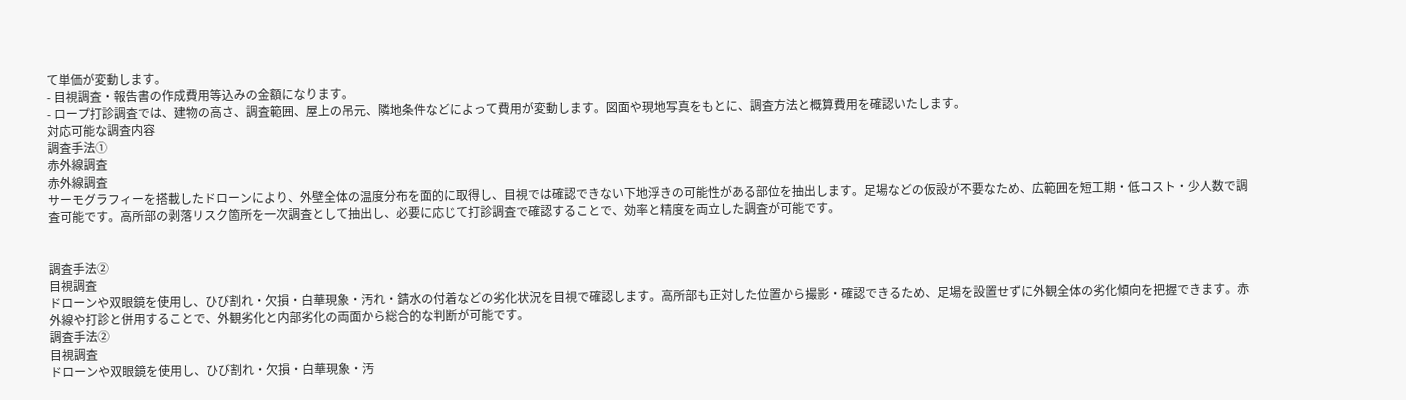て単価が変動します。
- 目視調査・報告書の作成費用等込みの金額になります。
- ロープ打診調査では、建物の高さ、調査範囲、屋上の吊元、隣地条件などによって費用が変動します。図面や現地写真をもとに、調査方法と概算費用を確認いたします。
対応可能な調査内容
調査手法①
赤外線調査
赤外線調査
サーモグラフィーを搭載したドローンにより、外壁全体の温度分布を面的に取得し、目視では確認できない下地浮きの可能性がある部位を抽出します。足場などの仮設が不要なため、広範囲を短工期・低コスト・少人数で調査可能です。高所部の剥落リスク箇所を一次調査として抽出し、必要に応じて打診調査で確認することで、効率と精度を両立した調査が可能です。


調査手法②
目視調査
ドローンや双眼鏡を使用し、ひび割れ・欠損・白華現象・汚れ・錆水の付着などの劣化状況を目視で確認します。高所部も正対した位置から撮影・確認できるため、足場を設置せずに外観全体の劣化傾向を把握できます。赤外線や打診と併用することで、外観劣化と内部劣化の両面から総合的な判断が可能です。
調査手法②
目視調査
ドローンや双眼鏡を使用し、ひび割れ・欠損・白華現象・汚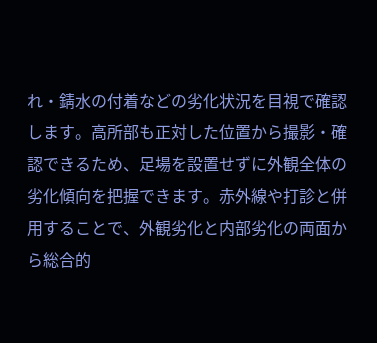れ・錆水の付着などの劣化状況を目視で確認します。高所部も正対した位置から撮影・確認できるため、足場を設置せずに外観全体の劣化傾向を把握できます。赤外線や打診と併用することで、外観劣化と内部劣化の両面から総合的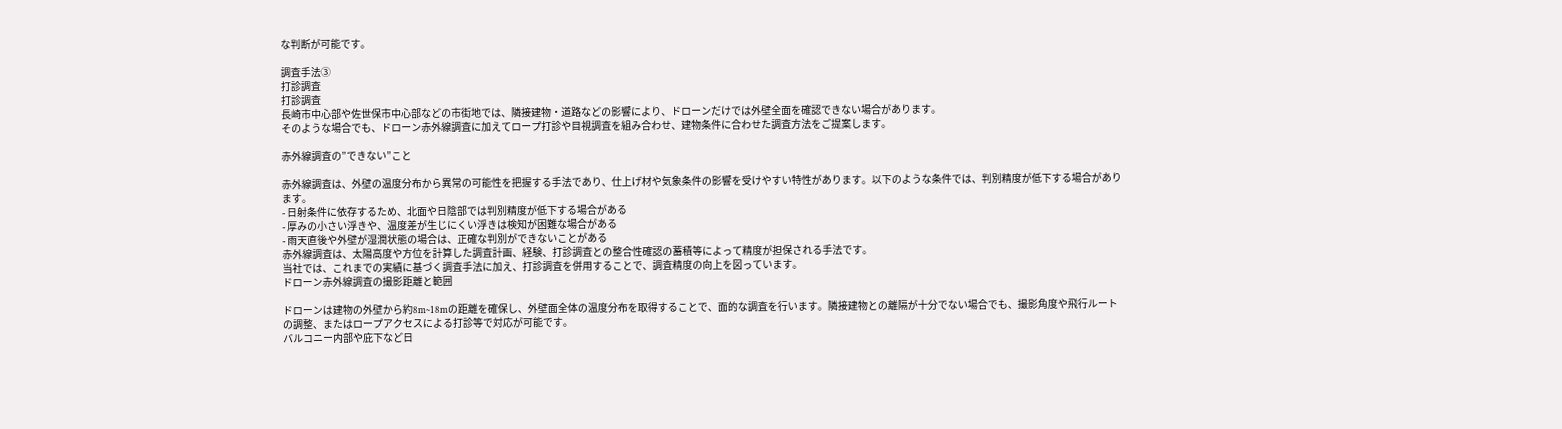な判断が可能です。

調査手法③
打診調査
打診調査
長崎市中心部や佐世保市中心部などの市街地では、隣接建物・道路などの影響により、ドローンだけでは外壁全面を確認できない場合があります。
そのような場合でも、ドローン赤外線調査に加えてロープ打診や目視調査を組み合わせ、建物条件に合わせた調査方法をご提案します。

赤外線調査の”できない”こと

赤外線調査は、外壁の温度分布から異常の可能性を把握する手法であり、仕上げ材や気象条件の影響を受けやすい特性があります。以下のような条件では、判別精度が低下する場合があります。
- 日射条件に依存するため、北面や日陰部では判別精度が低下する場合がある
- 厚みの小さい浮きや、温度差が生じにくい浮きは検知が困難な場合がある
- 雨天直後や外壁が湿潤状態の場合は、正確な判別ができないことがある
赤外線調査は、太陽高度や方位を計算した調査計画、経験、打診調査との整合性確認の蓄積等によって精度が担保される手法です。
当社では、これまでの実績に基づく調査手法に加え、打診調査を併用することで、調査精度の向上を図っています。
ドローン赤外線調査の撮影距離と範囲

ドローンは建物の外壁から約8m~18mの距離を確保し、外壁面全体の温度分布を取得することで、面的な調査を行います。隣接建物との離隔が十分でない場合でも、撮影角度や飛行ルートの調整、またはロープアクセスによる打診等で対応が可能です。
バルコニー内部や庇下など日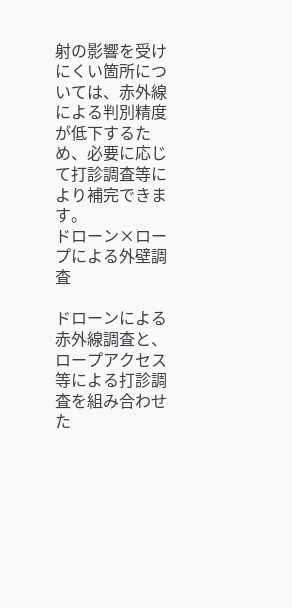射の影響を受けにくい箇所については、赤外線による判別精度が低下するため、必要に応じて打診調査等により補完できます。
ドローン×ロープによる外壁調査

ドローンによる赤外線調査と、ロープアクセス等による打診調査を組み合わせた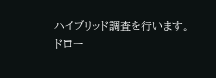ハイブリッド調査を行います。
ドロー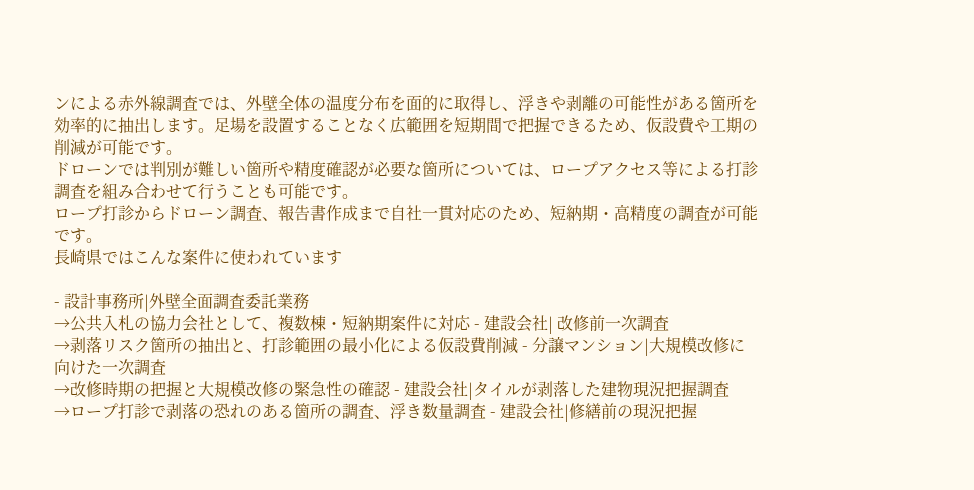ンによる赤外線調査では、外壁全体の温度分布を面的に取得し、浮きや剥離の可能性がある箇所を効率的に抽出します。足場を設置することなく広範囲を短期間で把握できるため、仮設費や工期の削減が可能です。
ドローンでは判別が難しい箇所や精度確認が必要な箇所については、ロープアクセス等による打診調査を組み合わせて行うことも可能です。
ロープ打診からドローン調査、報告書作成まで自社一貫対応のため、短納期・高精度の調査が可能です。
長崎県ではこんな案件に使われています

- 設計事務所|外壁全面調査委託業務
→公共入札の協力会社として、複数棟・短納期案件に対応 - 建設会社| 改修前一次調査
→剥落リスク箇所の抽出と、打診範囲の最小化による仮設費削減 - 分譲マンション|大規模改修に向けた一次調査
→改修時期の把握と大規模改修の緊急性の確認 - 建設会社|タイルが剥落した建物現況把握調査
→ロープ打診で剥落の恐れのある箇所の調査、浮き数量調査 - 建設会社|修繕前の現況把握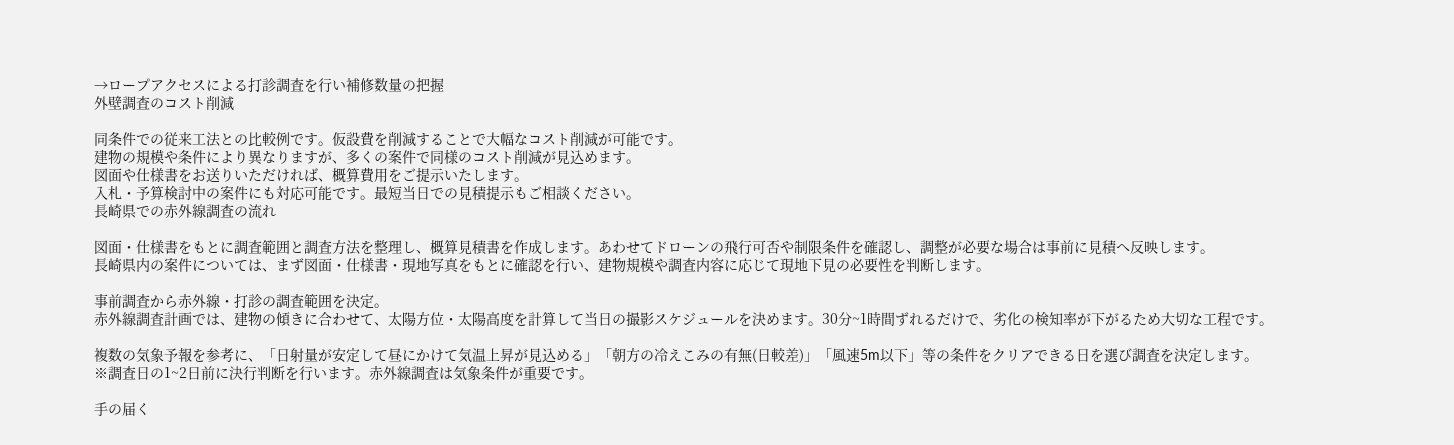→ロープアクセスによる打診調査を行い補修数量の把握
外壁調査のコスト削減

同条件での従来工法との比較例です。仮設費を削減することで大幅なコスト削減が可能です。
建物の規模や条件により異なりますが、多くの案件で同様のコスト削減が見込めます。
図面や仕様書をお送りいただければ、概算費用をご提示いたします。
入札・予算検討中の案件にも対応可能です。最短当日での見積提示もご相談ください。
長崎県での赤外線調査の流れ

図面・仕様書をもとに調査範囲と調査方法を整理し、概算見積書を作成します。あわせてドローンの飛行可否や制限条件を確認し、調整が必要な場合は事前に見積へ反映します。
長崎県内の案件については、まず図面・仕様書・現地写真をもとに確認を行い、建物規模や調査内容に応じて現地下見の必要性を判断します。

事前調査から赤外線・打診の調査範囲を決定。
赤外線調査計画では、建物の傾きに合わせて、太陽方位・太陽高度を計算して当日の撮影スケジュールを決めます。30分~1時間ずれるだけで、劣化の検知率が下がるため大切な工程です。

複数の気象予報を参考に、「日射量が安定して昼にかけて気温上昇が見込める」「朝方の冷えこみの有無(日較差)」「風速5m以下」等の条件をクリアできる日を選び調査を決定します。
※調査日の1~2日前に決行判断を行います。赤外線調査は気象条件が重要です。

手の届く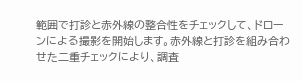範囲で打診と赤外線の整合性をチェックして、ドローンによる撮影を開始します。赤外線と打診を組み合わせた二重チェックにより、調査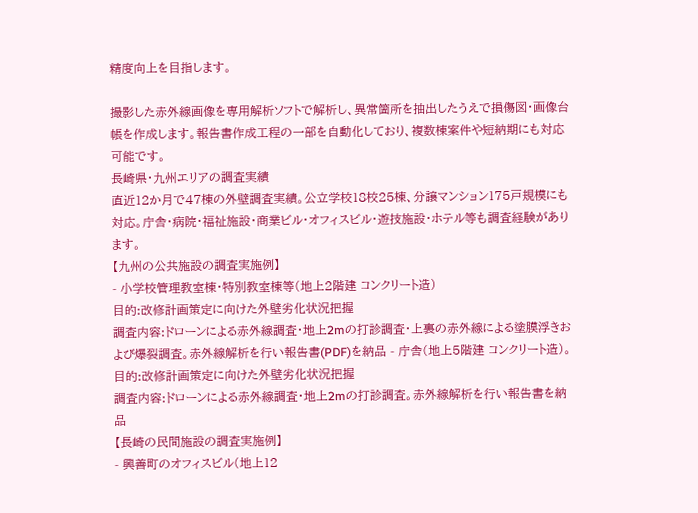精度向上を目指します。

撮影した赤外線画像を専用解析ソフトで解析し、異常箇所を抽出したうえで損傷図・画像台帳を作成します。報告書作成工程の一部を自動化しており、複数棟案件や短納期にも対応可能です。
長崎県・九州エリアの調査実績
直近12か月で47棟の外壁調査実績。公立学校18校25棟、分譲マンション175戸規模にも対応。庁舎・病院・福祉施設・商業ビル・オフィスビル・遊技施設・ホテル等も調査経験があります。
【九州の公共施設の調査実施例】
- 小学校管理教室棟・特別教室棟等(地上2階建 コンクリート造)
目的:改修計画策定に向けた外壁劣化状況把握
調査内容:ドローンによる赤外線調査・地上2mの打診調査・上裏の赤外線による塗膜浮きおよび爆裂調査。赤外線解析を行い報告書(PDF)を納品 - 庁舎(地上5階建 コンクリート造)。
目的:改修計画策定に向けた外壁劣化状況把握
調査内容:ドローンによる赤外線調査・地上2mの打診調査。赤外線解析を行い報告書を納品
【長崎の民間施設の調査実施例】
- 興善町のオフィスビル(地上12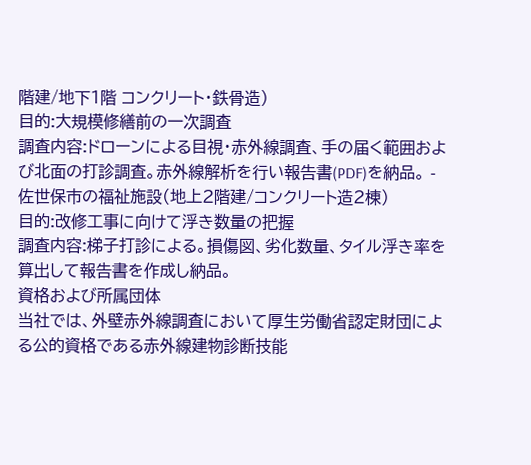階建/地下1階 コンクリート・鉄骨造)
目的:大規模修繕前の一次調査
調査内容:ドローンによる目視・赤外線調査、手の届く範囲および北面の打診調査。赤外線解析を行い報告書(PDF)を納品。 - 佐世保市の福祉施設(地上2階建/コンクリート造2棟)
目的:改修工事に向けて浮き数量の把握
調査内容:梯子打診による。損傷図、劣化数量、タイル浮き率を算出して報告書を作成し納品。
資格および所属団体
当社では、外壁赤外線調査において厚生労働省認定財団による公的資格である赤外線建物診断技能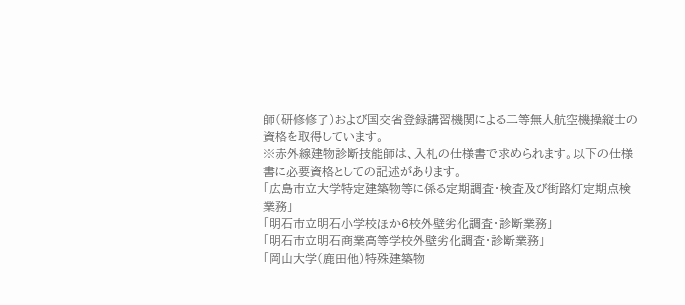師(研修修了)および国交省登録講習機関による二等無人航空機操縦士の資格を取得しています。
※赤外線建物診断技能師は、入札の仕様書で求められます。以下の仕様書に必要資格としての記述があります。
「広島市立大学特定建築物等に係る定期調査・検査及び街路灯定期点検業務」
「明石市立明石小学校ほか6校外壁劣化調査・診断業務」
「明石市立明石商業高等学校外壁劣化調査・診断業務」
「岡山大学(鹿田他)特殊建築物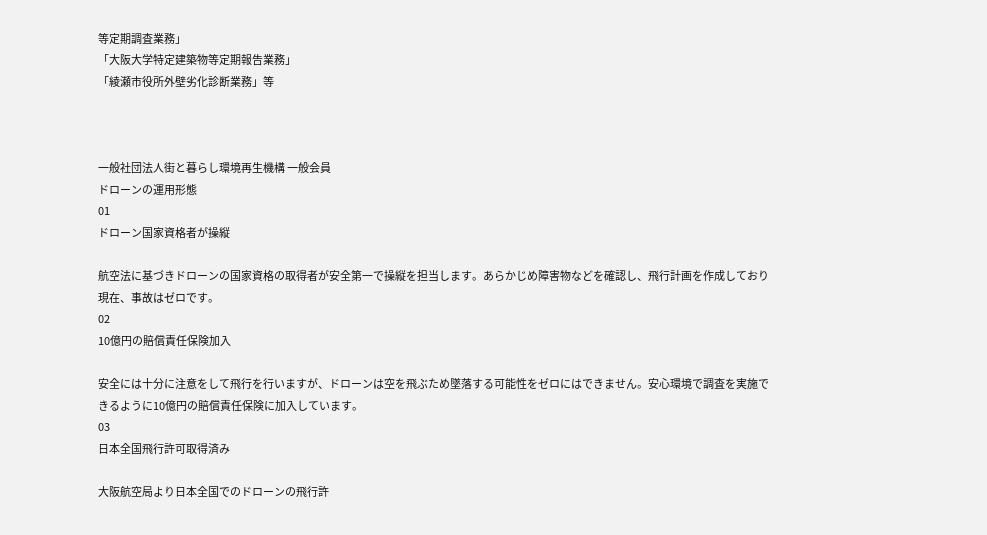等定期調査業務」
「大阪大学特定建築物等定期報告業務」
「綾瀬市役所外壁劣化診断業務」等



一般社団法人街と暮らし環境再生機構 一般会員
ドローンの運用形態
01
ドローン国家資格者が操縦

航空法に基づきドローンの国家資格の取得者が安全第一で操縦を担当します。あらかじめ障害物などを確認し、飛行計画を作成しており現在、事故はゼロです。
02
10億円の賠償責任保険加入

安全には十分に注意をして飛行を行いますが、ドローンは空を飛ぶため墜落する可能性をゼロにはできません。安心環境で調査を実施できるように10億円の賠償責任保険に加入しています。
03
日本全国飛行許可取得済み

大阪航空局より日本全国でのドローンの飛行許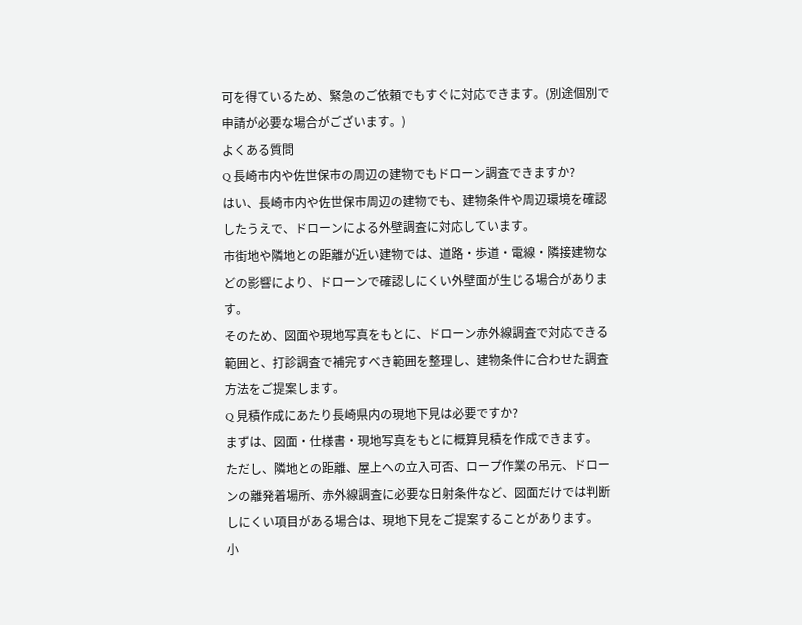可を得ているため、緊急のご依頼でもすぐに対応できます。(別途個別で申請が必要な場合がございます。)
よくある質問
Q 長崎市内や佐世保市の周辺の建物でもドローン調査できますか?
はい、長崎市内や佐世保市周辺の建物でも、建物条件や周辺環境を確認したうえで、ドローンによる外壁調査に対応しています。
市街地や隣地との距離が近い建物では、道路・歩道・電線・隣接建物などの影響により、ドローンで確認しにくい外壁面が生じる場合があります。
そのため、図面や現地写真をもとに、ドローン赤外線調査で対応できる範囲と、打診調査で補完すべき範囲を整理し、建物条件に合わせた調査方法をご提案します。
Q 見積作成にあたり長崎県内の現地下見は必要ですか?
まずは、図面・仕様書・現地写真をもとに概算見積を作成できます。
ただし、隣地との距離、屋上への立入可否、ロープ作業の吊元、ドローンの離発着場所、赤外線調査に必要な日射条件など、図面だけでは判断しにくい項目がある場合は、現地下見をご提案することがあります。
小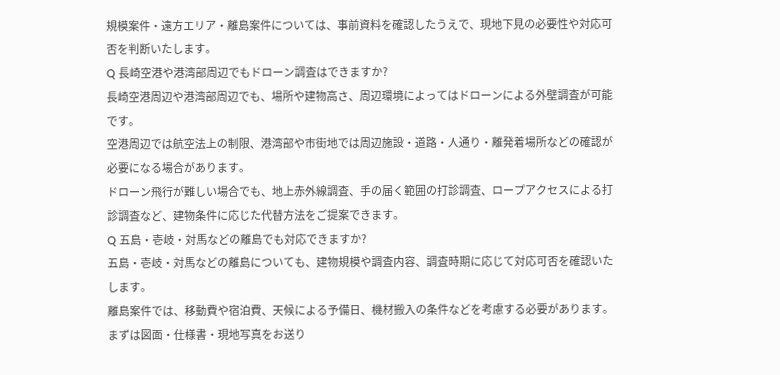規模案件・遠方エリア・離島案件については、事前資料を確認したうえで、現地下見の必要性や対応可否を判断いたします。
Q 長崎空港や港湾部周辺でもドローン調査はできますか?
長崎空港周辺や港湾部周辺でも、場所や建物高さ、周辺環境によってはドローンによる外壁調査が可能です。
空港周辺では航空法上の制限、港湾部や市街地では周辺施設・道路・人通り・離発着場所などの確認が必要になる場合があります。
ドローン飛行が難しい場合でも、地上赤外線調査、手の届く範囲の打診調査、ロープアクセスによる打診調査など、建物条件に応じた代替方法をご提案できます。
Q 五島・壱岐・対馬などの離島でも対応できますか?
五島・壱岐・対馬などの離島についても、建物規模や調査内容、調査時期に応じて対応可否を確認いたします。
離島案件では、移動費や宿泊費、天候による予備日、機材搬入の条件などを考慮する必要があります。
まずは図面・仕様書・現地写真をお送り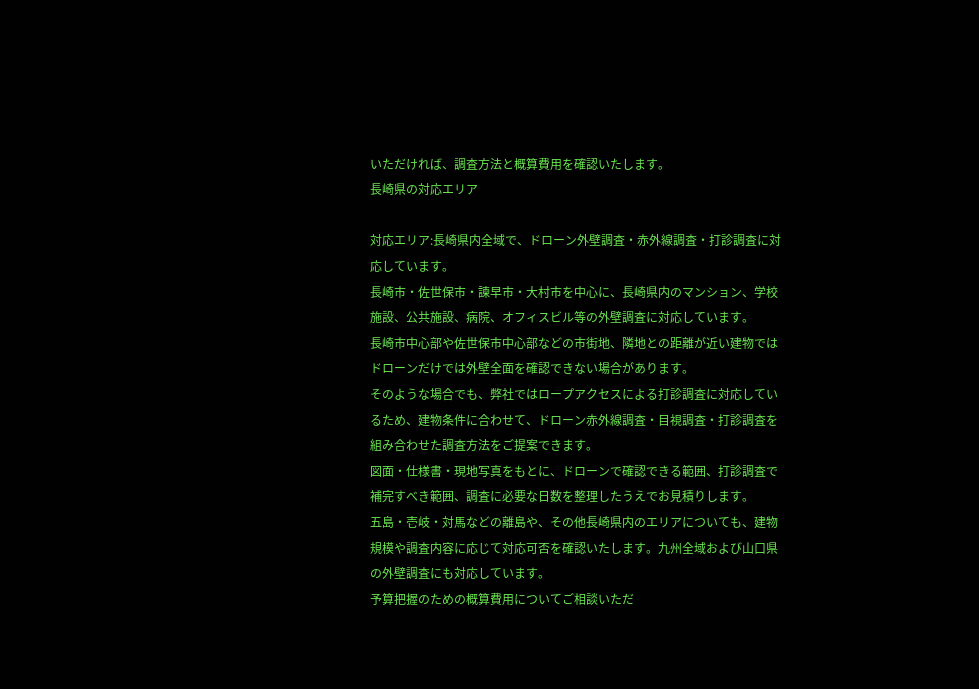いただければ、調査方法と概算費用を確認いたします。
長崎県の対応エリア

対応エリア:長崎県内全域で、ドローン外壁調査・赤外線調査・打診調査に対応しています。
長崎市・佐世保市・諫早市・大村市を中心に、長崎県内のマンション、学校施設、公共施設、病院、オフィスビル等の外壁調査に対応しています。
長崎市中心部や佐世保市中心部などの市街地、隣地との距離が近い建物ではドローンだけでは外壁全面を確認できない場合があります。
そのような場合でも、弊社ではロープアクセスによる打診調査に対応しているため、建物条件に合わせて、ドローン赤外線調査・目視調査・打診調査を組み合わせた調査方法をご提案できます。
図面・仕様書・現地写真をもとに、ドローンで確認できる範囲、打診調査で補完すべき範囲、調査に必要な日数を整理したうえでお見積りします。
五島・壱岐・対馬などの離島や、その他長崎県内のエリアについても、建物規模や調査内容に応じて対応可否を確認いたします。九州全域および山口県の外壁調査にも対応しています。
予算把握のための概算費用についてご相談いただ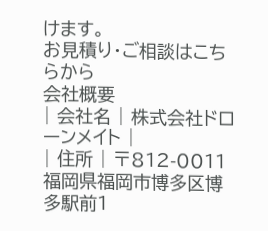けます。
お見積り・ご相談はこちらから
会社概要
| 会社名 | 株式会社ドローンメイト |
| 住所 | 〒812-0011 福岡県福岡市博多区博多駅前1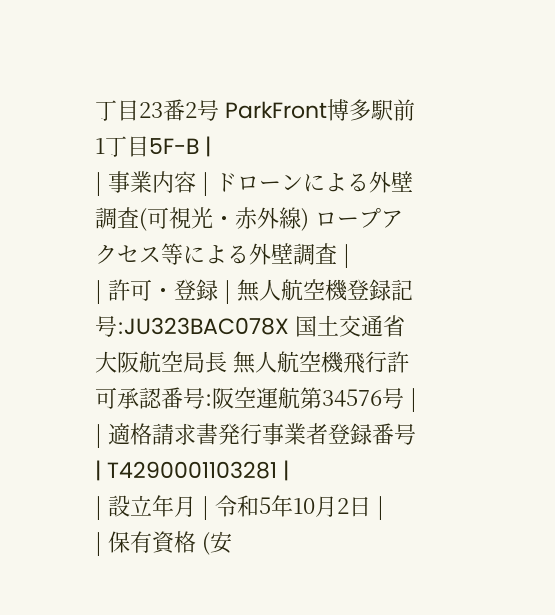丁目23番2号 ParkFront博多駅前1丁目5F-B |
| 事業内容 | ドローンによる外壁調査(可視光・赤外線) ロープアクセス等による外壁調査 |
| 許可・登録 | 無人航空機登録記号:JU323BAC078X 国土交通省 大阪航空局長 無人航空機飛行許可承認番号:阪空運航第34576号 |
| 適格請求書発行事業者登録番号 | T4290001103281 |
| 設立年月 | 令和5年10月2日 |
| 保有資格 (安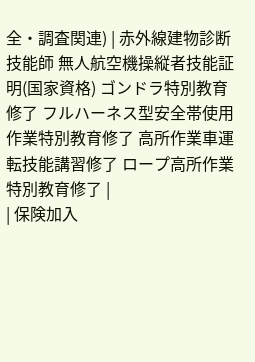全・調査関連) | 赤外線建物診断技能師 無人航空機操縦者技能証明(国家資格) ゴンドラ特別教育修了 フルハーネス型安全帯使用作業特別教育修了 高所作業車運転技能講習修了 ロープ高所作業特別教育修了 |
| 保険加入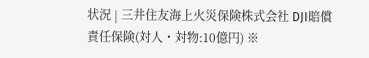状況 | 三井住友海上火災保険株式会社 DJI賠償責任保険(対人・対物:10億円) ※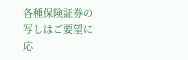各種保険証券の写しはご要望に応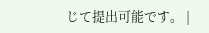じて提出可能です。 |